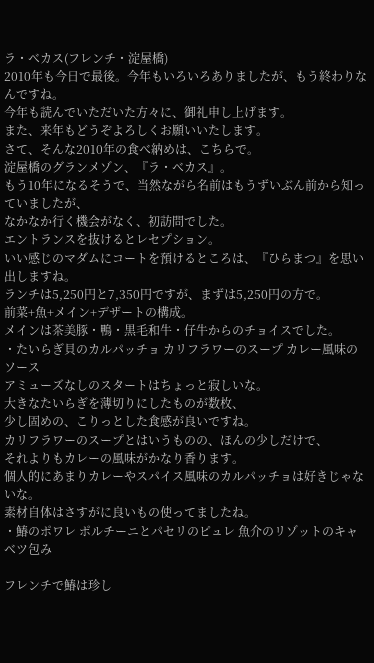ラ・ベカス(フレンチ・淀屋橋)
2010年も今日で最後。今年もいろいろありましたが、もう終わりなんですね。
今年も読んでいただいた方々に、御礼申し上げます。
また、来年もどうぞよろしくお願いいたします。
さて、そんな2010年の食べ納めは、こちらで。
淀屋橋のグランメゾン、『ラ・ベカス』。
もう10年になるそうで、当然ながら名前はもうずいぶん前から知っていましたが、
なかなか行く機会がなく、初訪問でした。
エントランスを抜けるとレセプション。
いい感じのマダムにコートを預けるところは、『ひらまつ』を思い出しますね。
ランチは5,250円と7,350円ですが、まずは5,250円の方で。
前菜+魚+メイン+デザートの構成。
メインは茶美豚・鴨・黒毛和牛・仔牛からのチョイスでした。
・たいらぎ貝のカルパッチョ カリフラワーのスープ カレー風味のソース
アミューズなしのスタートはちょっと寂しいな。
大きなたいらぎを薄切りにしたものが数枚、
少し固めの、こりっとした食感が良いですね。
カリフラワーのスープとはいうものの、ほんの少しだけで、
それよりもカレーの風味がかなり香ります。
個人的にあまりカレーやスパイス風味のカルパッチョは好きじゃないな。
素材自体はさすがに良いもの使ってましたね。
・鰆のポワレ ポルチーニとパセリのピュレ 魚介のリゾットのキャベツ包み

フレンチで鰆は珍し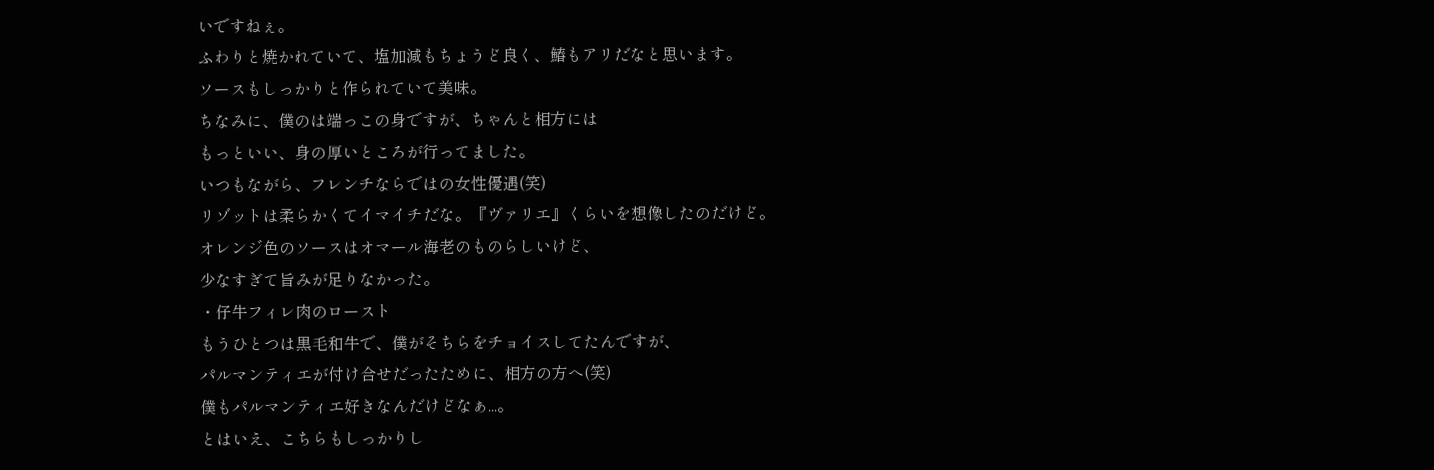いですねぇ。
ふわりと焼かれていて、塩加減もちょうど良く、鰆もアリだなと思います。
ソースもしっかりと作られていて美味。
ちなみに、僕のは端っこの身ですが、ちゃんと相方には
もっといい、身の厚いところが行ってました。
いつもながら、フレンチならではの女性優遇(笑)
リゾットは柔らかくてイマイチだな。『ヴァリエ』くらいを想像したのだけど。
オレンジ色のソースはオマール海老のものらしいけど、
少なすぎて旨みが足りなかった。
・仔牛フィレ肉のロースト
もうひとつは黒毛和牛で、僕がそちらをチョイスしてたんですが、
パルマンティエが付け合せだったために、相方の方へ(笑)
僕もパルマンティエ好きなんだけどなぁ...。
とはいえ、こちらもしっかりし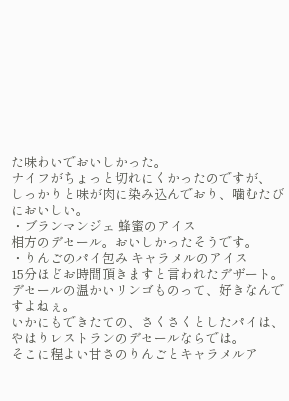た味わいでおいしかった。
ナイフがちょっと切れにくかったのですが、
しっかりと味が肉に染み込んでおり、噛むたびにおいしい。
・ブランマンジェ 蜂蜜のアイス
相方のデセール。おいしかったそうです。
・りんごのパイ包み キャラメルのアイス
15分ほどお時間頂きますと言われたデザート。
デセールの温かいリンゴものって、好きなんですよねぇ。
いかにもできたての、さくさくとしたパイは、やはりレストランのデセールならでは。
そこに程よい甘さのりんごとキャラメルア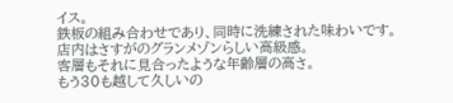イス。
鉄板の組み合わせであり、同時に洗練された味わいです。
店内はさすがのグランメゾンらしい高級感。
客層もそれに見合ったような年齢層の高さ。
もう30も越して久しいの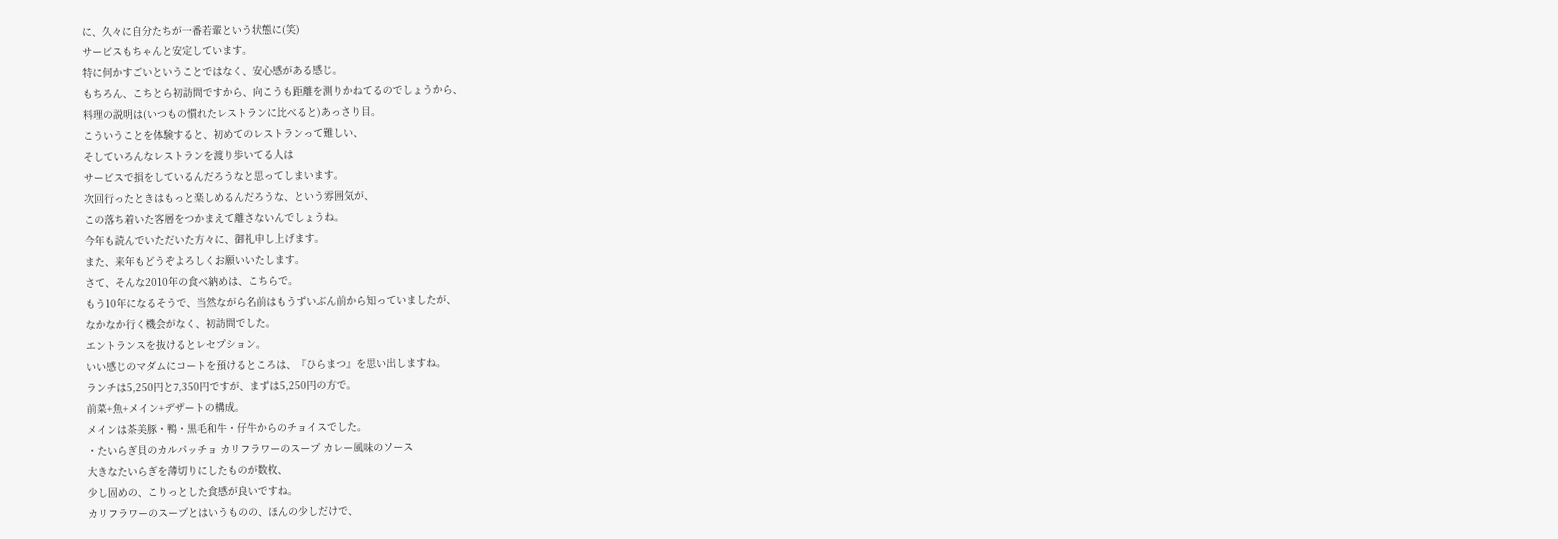に、久々に自分たちが一番若輩という状態に(笑)
サービスもちゃんと安定しています。
特に何かすごいということではなく、安心感がある感じ。
もちろん、こちとら初訪問ですから、向こうも距離を測りかねてるのでしょうから、
料理の説明は(いつもの慣れたレストランに比べると)あっさり目。
こういうことを体験すると、初めてのレストランって難しい、
そしていろんなレストランを渡り歩いてる人は
サービスで損をしているんだろうなと思ってしまいます。
次回行ったときはもっと楽しめるんだろうな、という雰囲気が、
この落ち着いた客層をつかまえて離さないんでしょうね。
今年も読んでいただいた方々に、御礼申し上げます。
また、来年もどうぞよろしくお願いいたします。
さて、そんな2010年の食べ納めは、こちらで。
もう10年になるそうで、当然ながら名前はもうずいぶん前から知っていましたが、
なかなか行く機会がなく、初訪問でした。
エントランスを抜けるとレセプション。
いい感じのマダムにコートを預けるところは、『ひらまつ』を思い出しますね。
ランチは5,250円と7,350円ですが、まずは5,250円の方で。
前菜+魚+メイン+デザートの構成。
メインは茶美豚・鴨・黒毛和牛・仔牛からのチョイスでした。
・たいらぎ貝のカルパッチョ カリフラワーのスープ カレー風味のソース
大きなたいらぎを薄切りにしたものが数枚、
少し固めの、こりっとした食感が良いですね。
カリフラワーのスープとはいうものの、ほんの少しだけで、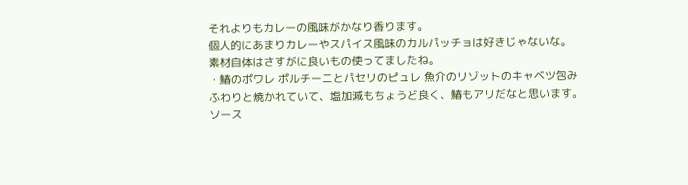それよりもカレーの風味がかなり香ります。
個人的にあまりカレーやスパイス風味のカルパッチョは好きじゃないな。
素材自体はさすがに良いもの使ってましたね。
・鰆のポワレ ポルチーニとパセリのピュレ 魚介のリゾットのキャベツ包み
ふわりと焼かれていて、塩加減もちょうど良く、鰆もアリだなと思います。
ソース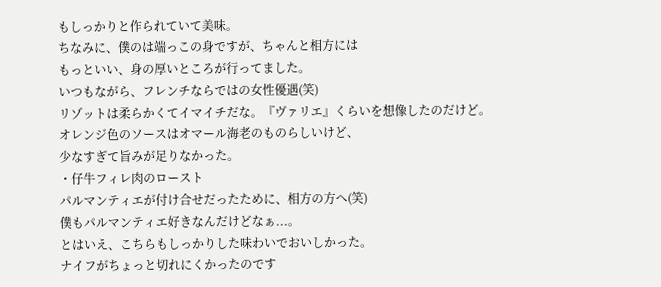もしっかりと作られていて美味。
ちなみに、僕のは端っこの身ですが、ちゃんと相方には
もっといい、身の厚いところが行ってました。
いつもながら、フレンチならではの女性優遇(笑)
リゾットは柔らかくてイマイチだな。『ヴァリエ』くらいを想像したのだけど。
オレンジ色のソースはオマール海老のものらしいけど、
少なすぎて旨みが足りなかった。
・仔牛フィレ肉のロースト
パルマンティエが付け合せだったために、相方の方へ(笑)
僕もパルマンティエ好きなんだけどなぁ...。
とはいえ、こちらもしっかりした味わいでおいしかった。
ナイフがちょっと切れにくかったのです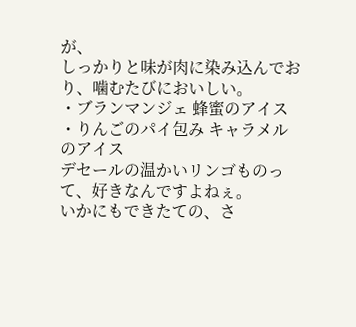が、
しっかりと味が肉に染み込んでおり、噛むたびにおいしい。
・ブランマンジェ 蜂蜜のアイス
・りんごのパイ包み キャラメルのアイス
デセールの温かいリンゴものって、好きなんですよねぇ。
いかにもできたての、さ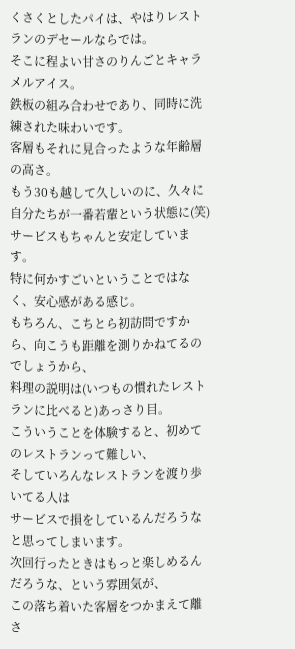くさくとしたパイは、やはりレストランのデセールならでは。
そこに程よい甘さのりんごとキャラメルアイス。
鉄板の組み合わせであり、同時に洗練された味わいです。
客層もそれに見合ったような年齢層の高さ。
もう30も越して久しいのに、久々に自分たちが一番若輩という状態に(笑)
サービスもちゃんと安定しています。
特に何かすごいということではなく、安心感がある感じ。
もちろん、こちとら初訪問ですから、向こうも距離を測りかねてるのでしょうから、
料理の説明は(いつもの慣れたレストランに比べると)あっさり目。
こういうことを体験すると、初めてのレストランって難しい、
そしていろんなレストランを渡り歩いてる人は
サービスで損をしているんだろうなと思ってしまいます。
次回行ったときはもっと楽しめるんだろうな、という雰囲気が、
この落ち着いた客層をつかまえて離さ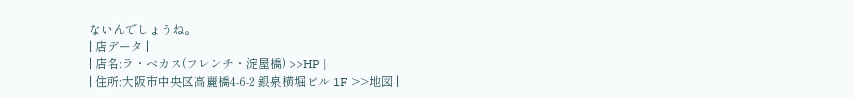ないんでしょうね。
| 店データ |
| 店名:ラ・ベカス(フレンチ・淀屋橋) >>HP |
| 住所:大阪市中央区高麗橋4-6-2 銀泉横堀ビル 1F >>地図 |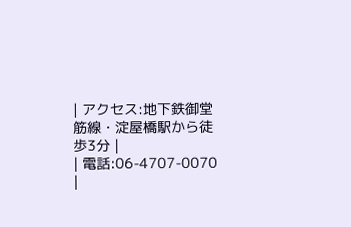| アクセス:地下鉄御堂筋線・淀屋橋駅から徒歩3分 |
| 電話:06-4707-0070 |